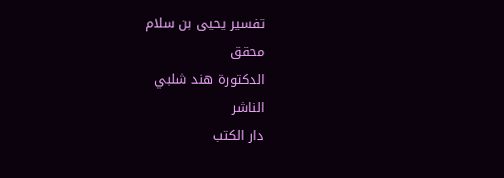تفسير يحيى بن سلام
محقق
الدكتورة هند شلبي
الناشر
دار الكتب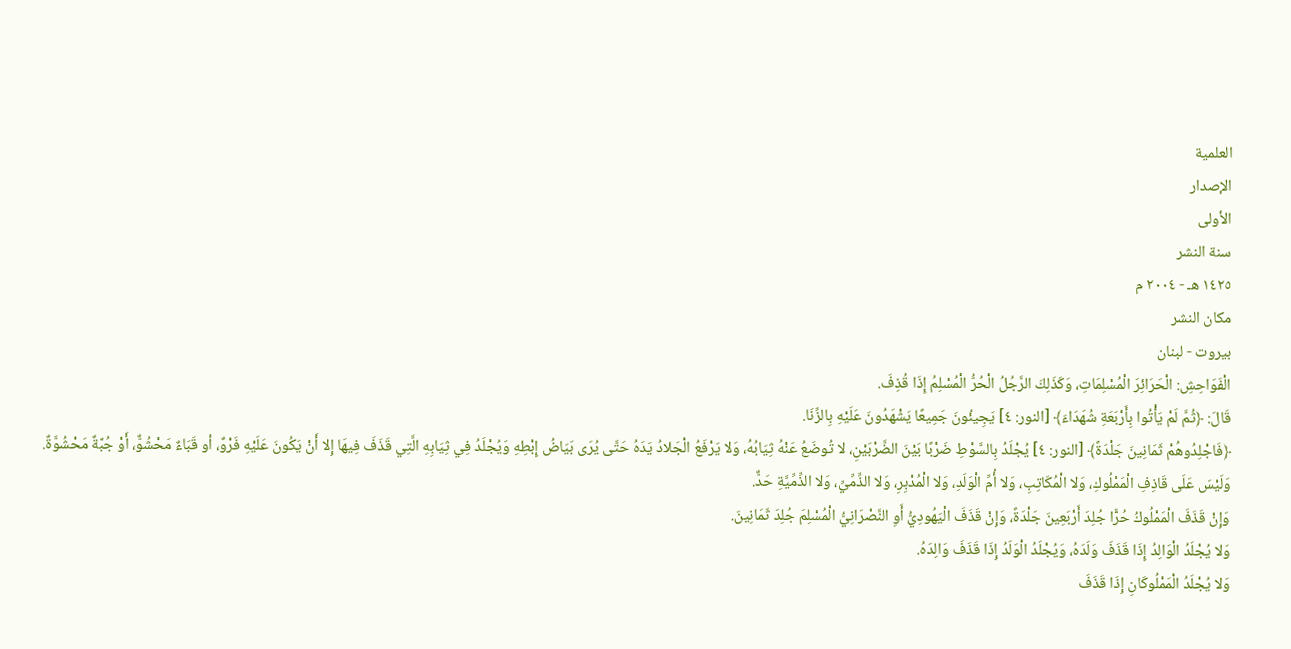العلمية
الإصدار
الأولى
سنة النشر
١٤٢٥ هـ - ٢٠٠٤ م
مكان النشر
بيروت - لبنان
الْفَوَاحِشِ: الْحَرَائِرَ الْمُسْلِمَاتِ، وَكَذَلِكَ الرَّجُلُ الْحُرُّ الْمُسْلِمُ إِذَا قُذِفَ.
قَالَ: ﴿ثُمَّ لَمْ يَأْتُوا بِأَرْبَعَةِ شُهَدَاءَ﴾ [النور: ٤] يَجِيئُونَ جَمِيعًا يَشْهَدُونَ عَلَيْهِ بِالزِّنَا.
﴿فَاجْلِدُوهُمْ ثَمَانِينَ جَلْدَةً﴾ [النور: ٤] يُجْلَدُ بِالسَّوْطِ ضَرْبًا بَيْنَ الضَّرْبَيْنِ، لا تُوضَعُ عَنْهُ ثِيَابُهُ، وَلا يَرْفَعُ الْجَلادُ يَدَهُ حَتَّى يُرَى بَيَاضُ إِبْطِهِ وَيُجْلَدُ فِي ثِيَابِهِ الَّتِي قَذَفَ فِيهَا إِلا أَنْ يَكُونَ عَلَيْهِ فَرْوٌ، أو قَبَاءٌ مَحْشُوٌّ، أَوْ جُبَّةٌ مَحْشُوَّةٌ.
وَلَيْسَ عَلَى قَاذِفِ الْمَمْلُوكِ، وَلا الْمُكَاتِبِ، وَلا أُمِّ الْوَلَدِ، وَلا الْمُدْبِرِ، وَلا الذِّمِّيِّ، وَلا الذِّمِّيَّةِ حَدٌّ.
وَإِنْ قَذَفَ الْمَمْلُوكُ حُرًّا جُلِدَ أَرْبَعِينَ جَلْدَةً، وَإِنْ قَذَفَ الْيَهُودِيُّ أَوِ النَّصْرَانِيُّ الْمُسْلِمَ جُلِدَ ثَمَانِينَ.
وَلا يُجْلَدُ الْوَالِدُ إِذَا قَذَفَ وَلَدَهُ، وَيُجْلَدُ الْوَلَدُ إِذَا قَذَفَ وَالِدَهُ.
وَلا يُجْلَدُ الْمَمْلُوكَانِ إِذَا قَذَفَ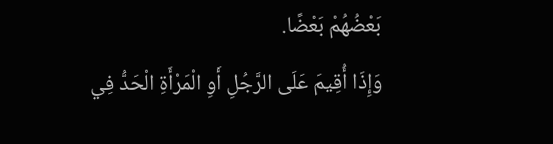بَعْضُهُمْ بَعْضًا.
وَإِذَا أُقِيمَ عَلَى الرَّجُلِ أَوِ الْمَرْأَةِ الْحَدُّ فِي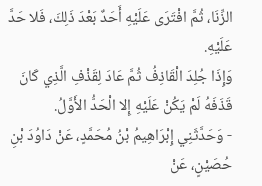الزِّنَا، ثُمَّ افْتَرَى عَلَيْهِ أَحَدٌ بَعْدَ ذَلِكَ، فَلا حَدَّ عَلَيْهِ.
وَإِذَا جُلِدَ الْقَاذِفُ ثُمَّ عَادَ لِقَذْفِ الَّذِي كَانَ قَذَفَهُ لَمْ يَكُنْ عَلَيْهِ إِلا الْحَدُّ الأَوَّلُ.
- وَحَدَّثَنِي إِبْرَاهِيمُ بْنُ مُحَمَّدٍ، عَنْ دَاوُدَ بْنِ حُصَيْنٍ، عَنْ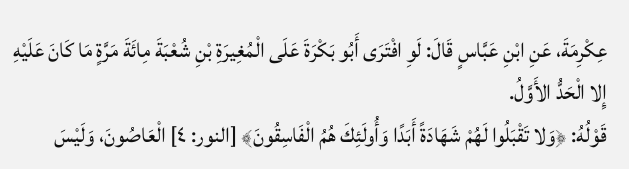عِكْرِمَةَ، عَنِ ابْنِ عَبَّاسٍ قَالَ: لَوِ افْتَرَى أَبُو بَكْرَةَ عَلَى الْمُغِيرَةِ بْنِ شُعْبَةَ مِائَةَ مَرَّةٍ مَا كَانَ عَلَيْهِ إِلا الْحَدُّ الأَوَّلُ.
قَوْلُهُ: ﴿وَلا تَقْبَلُوا لَهُمْ شَهَادَةً أَبَدًا وَأُولَئِكَ هُمُ الْفَاسِقُونَ﴾ [النور: ٤] الْعَاصُونَ، وَلَيْسَ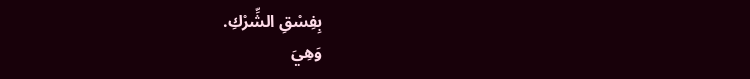بِفِسْقِ الشِّرْكِ.
وَهِيَ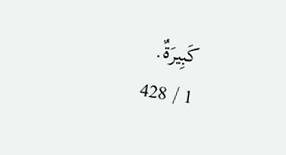كَبِيرَةٌ.
1 / 428